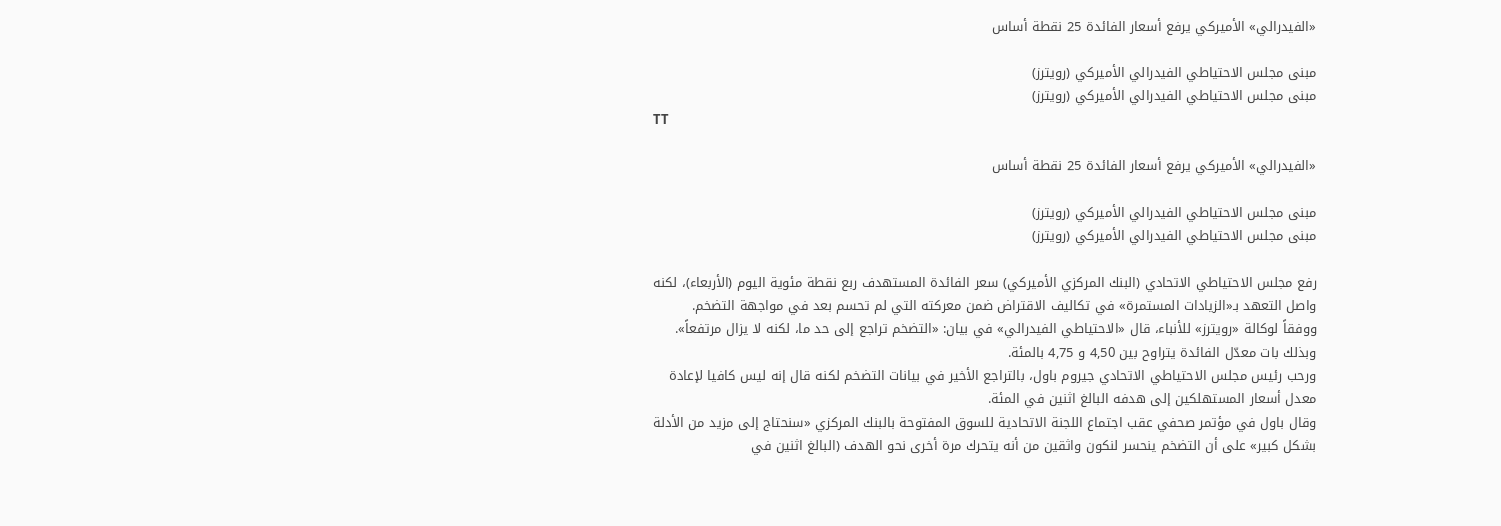«الفيدرالي» الأميركي يرفع أسعار الفائدة 25 نقطة أساس

مبنى مجلس الاحتياطي الفيدرالي الأميركي (رويترز)
مبنى مجلس الاحتياطي الفيدرالي الأميركي (رويترز)
TT

«الفيدرالي» الأميركي يرفع أسعار الفائدة 25 نقطة أساس

مبنى مجلس الاحتياطي الفيدرالي الأميركي (رويترز)
مبنى مجلس الاحتياطي الفيدرالي الأميركي (رويترز)

رفع مجلس الاحتياطي الاتحادي (البنك المركزي الأميركي) سعر الفائدة المستهدف ربع نقطة مئوية اليوم (الأربعاء)، لكنه واصل التعهد بـ«الزيادات المستمرة» في تكاليف الاقتراض ضمن معركته التي لم تحسم بعد في مواجهة التضخم.
ووفقاً لوكالة «رويترز» للأنباء، قال «الاحتياطي الفيدرالي» في بيان: «التضخم تراجع إلى حد ما، لكنه لا يزال مرتفعاً».
وبذلك بات معدّل الفائدة يتراوح بين 4,50 و 4,75 بالمئة.
ورحب رئيس مجلس الاحتياطي الاتحادي جيروم باول، بالتراجع الأخير في بيانات التضخم لكنه قال إنه ليس كافيا لإعادة معدل أسعار المستهلكين إلى هدفه البالغ اثنين في المئة.
وقال باول في مؤتمر صحفي عقب اجتماع اللجنة الاتحادية للسوق المفتوحة بالبنك المركزي «سنحتاج إلى مزيد من الأدلة بشكل كبير» على أن التضخم ينحسر لنكون واثقين من أنه يتحرك مرة أخرى نحو الهدف (البالغ اثنين في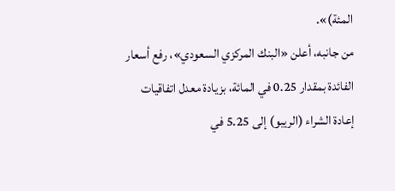المئة)».
من جانبه، أعلن «البنك المركزي السعودي»، رفع أسعار الفائدة بمقدار 0.25 في المائة، بزيادة معدل اتفاقيات إعادة الشراء (الريبو) إلى 5.25 في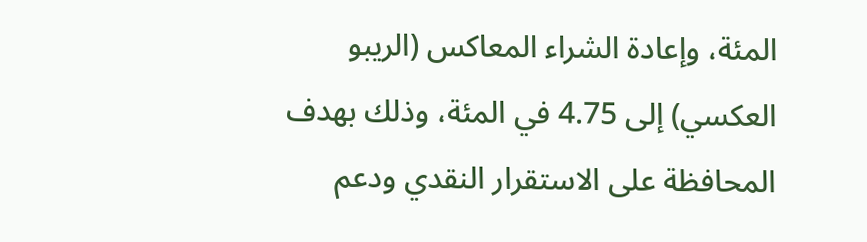المئة، وإعادة الشراء المعاكس (الريبو العكسي) إلى 4.75 في المئة، وذلك بهدف المحافظة على الاستقرار النقدي ودعم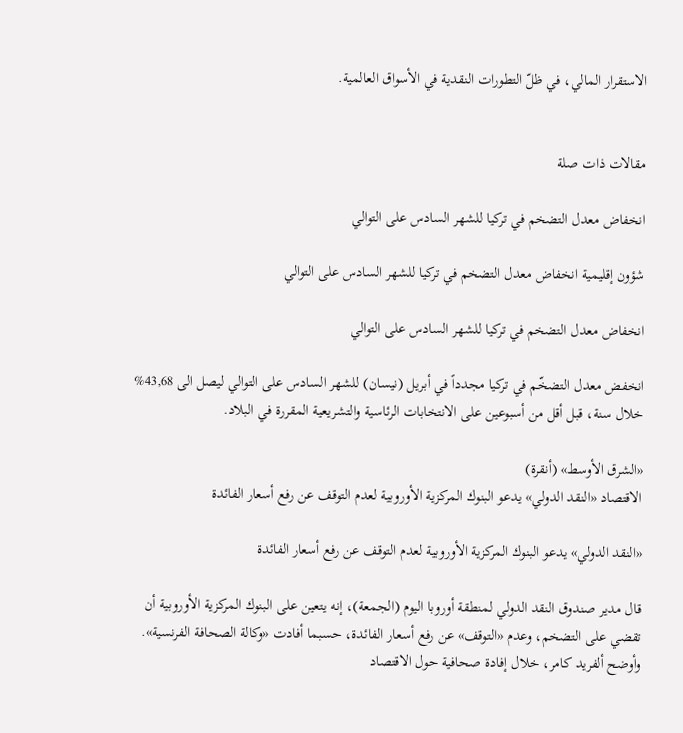الاستقرار المالي، في ظلّ التطورات النقدية في الأسواق العالمية.


مقالات ذات صلة

انخفاض معدل التضخم في تركيا للشهر السادس على التوالي

شؤون إقليمية انخفاض معدل التضخم في تركيا للشهر السادس على التوالي

انخفاض معدل التضخم في تركيا للشهر السادس على التوالي

انخفض معدل التضخّم في تركيا مجدداً في أبريل (نيسان) للشهر السادس على التوالي ليصل الى 43,68% خلال سنة، قبل أقل من أسبوعين على الانتخابات الرئاسية والتشريعية المقررة في البلاد.

«الشرق الأوسط» (أنقرة)
الاقتصاد «النقد الدولي» يدعو البنوك المركزية الأوروبية لعدم التوقف عن رفع أسعار الفائدة

«النقد الدولي» يدعو البنوك المركزية الأوروبية لعدم التوقف عن رفع أسعار الفائدة

قال مدير صندوق النقد الدولي لمنطقة أوروبا اليوم (الجمعة)، إنه يتعين على البنوك المركزية الأوروبية أن تقضي على التضخم، وعدم «التوقف» عن رفع أسعار الفائدة، حسبما أفادت «وكالة الصحافة الفرنسية». وأوضح ألفريد كامر، خلال إفادة صحافية حول الاقتصاد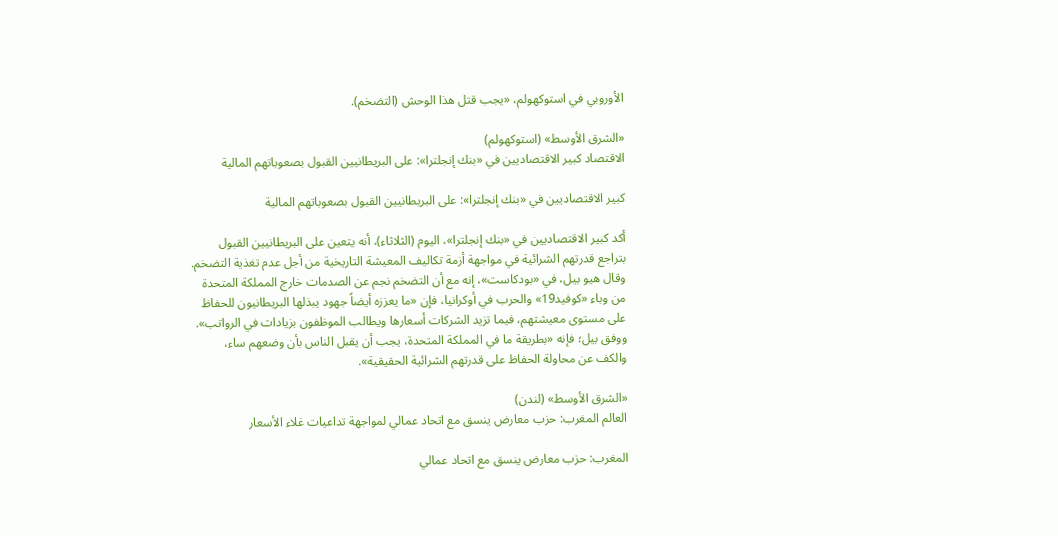الأوروبي في استوكهولم، «يجب قتل هذا الوحش (التضخم).

«الشرق الأوسط» (استوكهولم)
الاقتصاد كبير الاقتصاديين في «بنك إنجلترا»: على البريطانيين القبول بصعوباتهم المالية

كبير الاقتصاديين في «بنك إنجلترا»: على البريطانيين القبول بصعوباتهم المالية

أكد كبير الاقتصاديين في «بنك إنجلترا»، اليوم (الثلاثاء)، أنه يتعين على البريطانيين القبول بتراجع قدرتهم الشرائية في مواجهة أزمة تكاليف المعيشة التاريخية من أجل عدم تغذية التضخم. وقال هيو بيل، في «بودكاست»، إنه مع أن التضخم نجم عن الصدمات خارج المملكة المتحدة من وباء «كوفيد19» والحرب في أوكرانيا، فإن «ما يعززه أيضاً جهود يبذلها البريطانيون للحفاظ على مستوى معيشتهم، فيما تزيد الشركات أسعارها ويطالب الموظفون بزيادات في الرواتب». ووفق بيل؛ فإنه «بطريقة ما في المملكة المتحدة، يجب أن يقبل الناس بأن وضعهم ساء، والكف عن محاولة الحفاظ على قدرتهم الشرائية الحقيقية».

«الشرق الأوسط» (لندن)
العالم المغرب: حزب معارض ينسق مع اتحاد عمالي لمواجهة تداعيات غلاء الأسعار

المغرب: حزب معارض ينسق مع اتحاد عمالي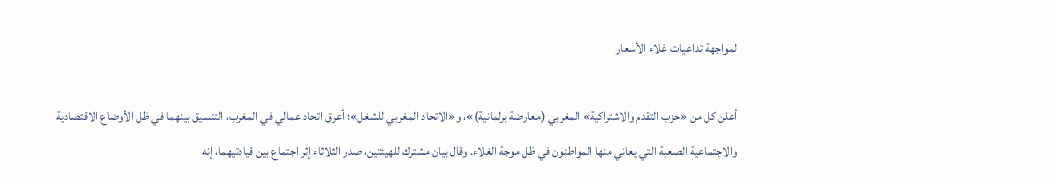لمواجهة تداعيات غلاء الأسعار

أعلن كل من «حزب التقدم والاشتراكية» المغربي (معارضة برلمانية)»، و«الاتحاد المغربي للشغل»؛ أعرق اتحاد عمالي في المغرب، التنسيق بينهما في ظل الأوضاع الاقتصادية والاجتماعية الصعبة التي يعاني منها المواطنون في ظل موجة الغلاء. وقال بيان مشترك للهيئتين، صدر الثلاثاء إثر اجتماع بين قيادتيهما، إنه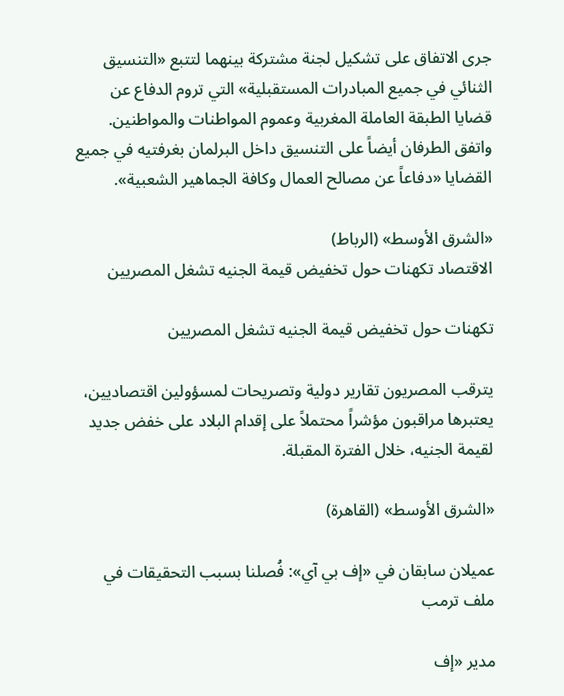جرى الاتفاق على تشكيل لجنة مشتركة بينهما لتتبع «التنسيق الثنائي في جميع المبادرات المستقبلية» التي تروم الدفاع عن قضايا الطبقة العاملة المغربية وعموم المواطنات والمواطنين. واتفق الطرفان أيضاً على التنسيق داخل البرلمان بغرفتيه في جميع القضايا «دفاعاً عن مصالح العمال وكافة الجماهير الشعبية».

«الشرق الأوسط» (الرباط)
الاقتصاد تكهنات حول تخفيض قيمة الجنيه تشغل المصريين

تكهنات حول تخفيض قيمة الجنيه تشغل المصريين

يترقب المصريون تقارير دولية وتصريحات لمسؤولين اقتصاديين، يعتبرها مراقبون مؤشراً محتملاً على إقدام البلاد على خفض جديد لقيمة الجنيه، خلال الفترة المقبلة.

«الشرق الأوسط» (القاهرة)

عميلان سابقان في «إف بي آي»: فُصلنا بسبب التحقيقات في ملف ترمب

مدير «إف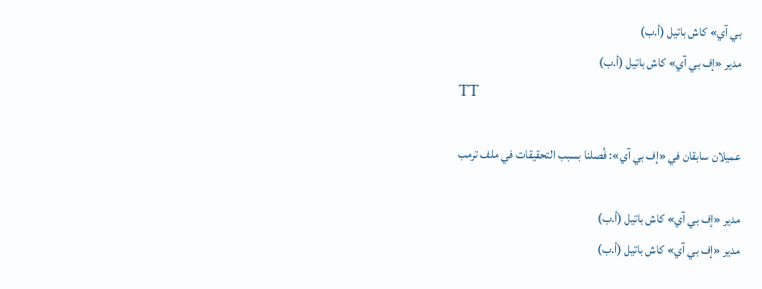بي آي» كاش باتيل (أ.ب)
مدير «إف بي آي» كاش باتيل (أ.ب)
TT

عميلان سابقان في «إف بي آي»: فُصلنا بسبب التحقيقات في ملف ترمب

مدير «إف بي آي» كاش باتيل (أ.ب)
مدير «إف بي آي» كاش باتيل (أ.ب)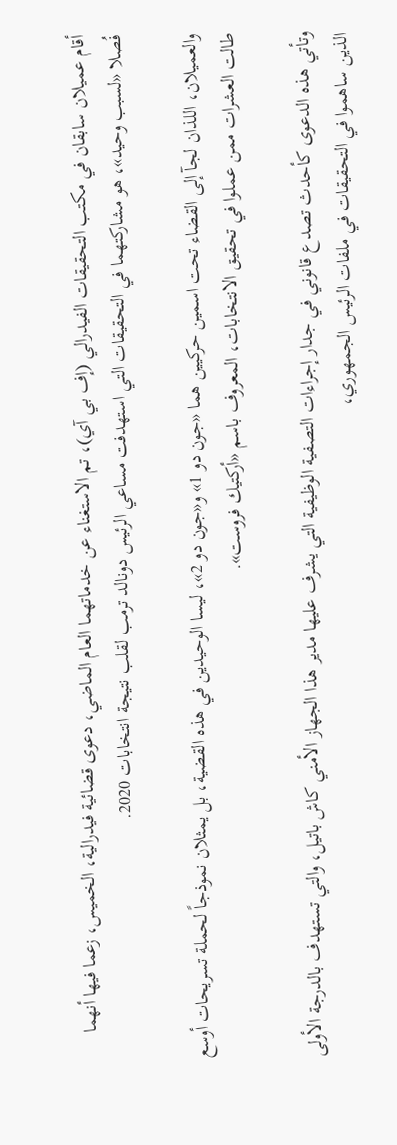أقام عميلان سابقان في مكتب التحقيقات الفيدرالي (إف بي آي)، تم الاستغناء عن خدماتهما العام الماضي، دعوى قضائية فيدرالية، الخميس، زعما فيها أنهما فُصلا «لسبب وحيد»، هو مشاركتهما في التحقيقات التي استهدفت مساعي الرئيس دونالد ترمب لقلب نتيجة انتخابات 2020.

والعميلان، اللذان لجآ إلى القضاء تحت اسمين حركيين هما «جون دو 1» و«جون دو 2»، ليسا الوحيدين في هذه القضية، بل يمثلان نموذجاً لحملة تسريحات أوسع طالت العشرات ممن عملوا في تحقيق الانتخابات، المعروف باسم «أركتيك فروست».

وتأتي هذه الدعوى كأحدث تصدع قانوني في جدار إجراءات التصفية الوظيفية التي يشرف عليها مدير هذا الجهاز الأمني كاش باتيل، والتي تستهدف بالدرجة الأولى الذين ساهموا في التحقيقات في ملفات الرئيس الجمهوري،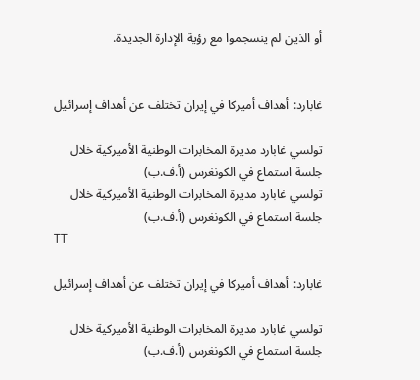أو الذين لم ينسجموا مع رؤية الإدارة الجديدة.


غابارد: أهداف أميركا في إيران تختلف عن أهداف إسرائيل

تولسي غابارد ‌مديرة المخابرات الوطنية الأميركية خلال جلسة استماع في الكونغرس (أ.ف.ب)
تولسي غابارد ‌مديرة المخابرات الوطنية الأميركية خلال جلسة استماع في الكونغرس (أ.ف.ب)
TT

غابارد: أهداف أميركا في إيران تختلف عن أهداف إسرائيل

تولسي غابارد ‌مديرة المخابرات الوطنية الأميركية خلال جلسة استماع في الكونغرس (أ.ف.ب)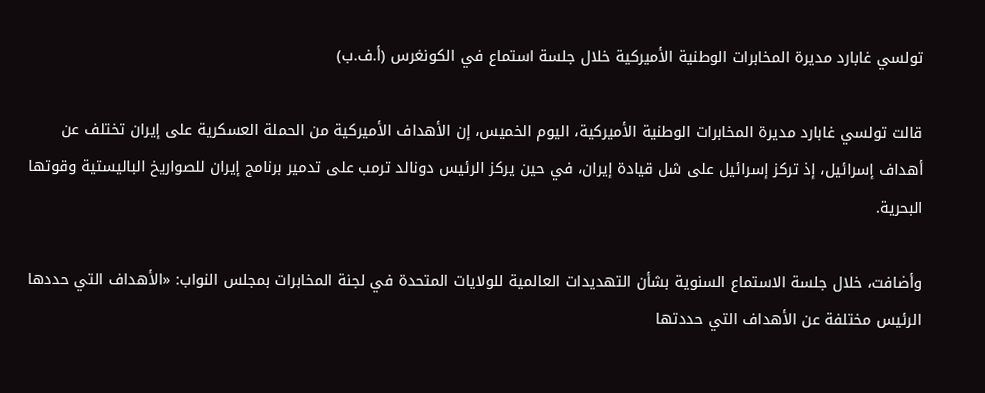تولسي غابارد ‌مديرة المخابرات الوطنية الأميركية خلال جلسة استماع في الكونغرس (أ.ف.ب)

قالت تولسي غابارد ‌مديرة المخابرات الوطنية الأميركية، اليوم الخميس، إن الأهداف الأميركية من الحملة العسكرية على إيران تختلف عن أهداف إسرائيل، إذ تركز إسرائيل على شل قيادة إيران، في حين يركز الرئيس دونالد ترمب على تدمير برنامج إيران للصواريخ الباليستية وقوتها البحرية.

وأضافت، خلال جلسة الاستماع السنوية بشأن التهديدات العالمية للولايات المتحدة في لجنة المخابرات بمجلس النواب: «الأهداف التي حددها الرئيس مختلفة عن الأهداف التي حددتها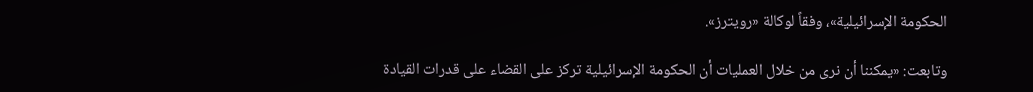الحكومة الإسرائيلية»، وفقاً لوكالة «رويترز».

وتابعت: «يمكننا أن نرى من خلال العمليات أن الحكومة الإسرائيلية تركز على القضاء على قدرات القيادة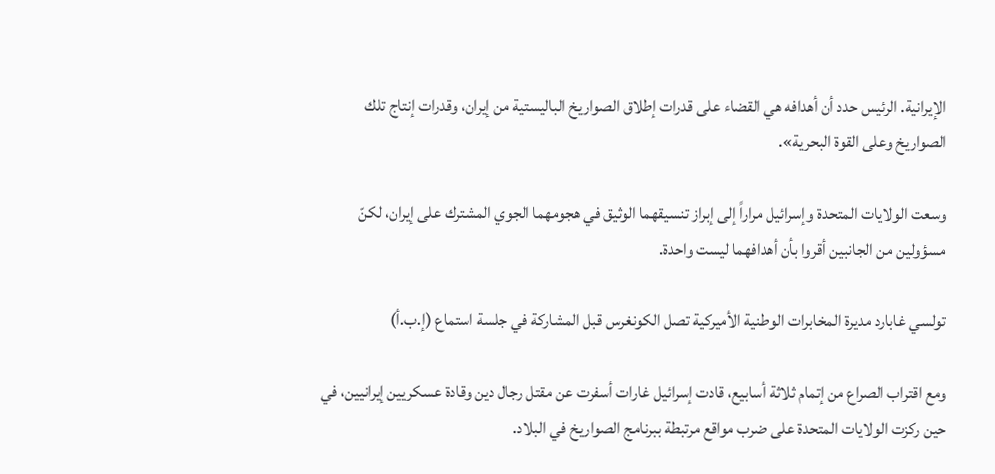الإيرانية. الرئيس حدد أن أهدافه هي القضاء على قدرات إطلاق الصواريخ الباليستية من إيران، وقدرات إنتاج تلك الصواريخ وعلى القوة البحرية».

وسعت الولايات المتحدة وإسرائيل مراراً إلى إبراز تنسيقهما الوثيق في هجومهما الجوي المشترك على إيران، ‌لكنّ مسؤولين من الجانبين ‌أقروا بأن أهدافهما ليست واحدة.

تولسي غابارد ‌مديرة المخابرات الوطنية الأميركية تصل الكونغرس قبل المشاركة في جلسة استماع (إ.ب.أ)

ومع اقتراب الصراع من إتمام ‌ثلاثة أسابيع، قادت إسرائيل غارات أسفرت عن مقتل رجال دين وقادة عسكريين إيرانيين، في حين ركزت الولايات المتحدة على ضرب مواقع مرتبطة ببرنامج الصواريخ في البلاد.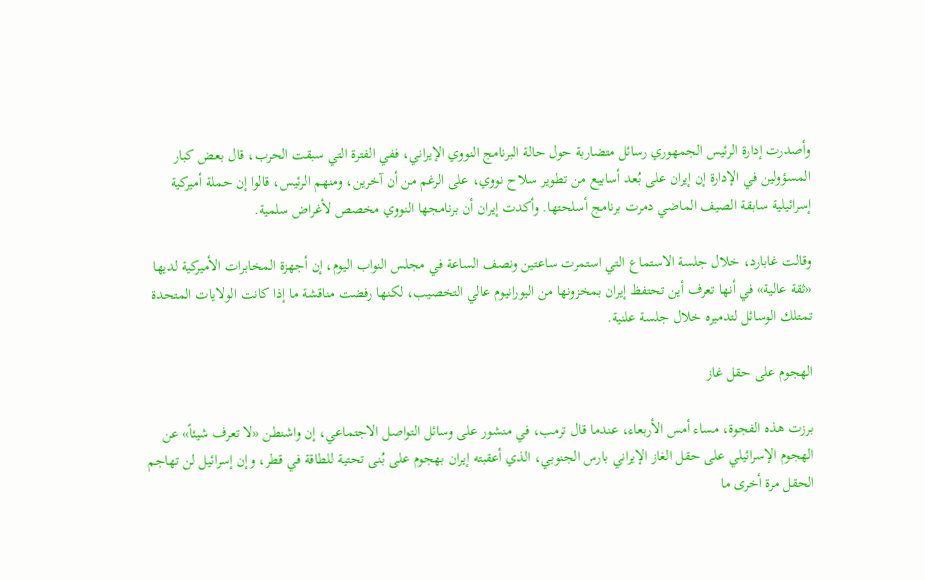وأصدرت إدارة الرئيس الجمهوري رسائل متضاربة حول حالة البرنامج النووي الإيراني، ففي الفترة التي سبقت الحرب، قال بعض كبار المسؤولين في الإدارة إن إيران على بُعد أسابيع من تطوير سلاح نووي، على الرغم من أن آخرين، ومنهم الرئيس، قالوا إن حملة أميركية إسرائيلية سابقة الصيف الماضي دمرت برنامج أسلحتها. وأكدت إيران أن برنامجها النووي مخصص لأغراض سلمية.

وقالت غابارد، خلال جلسة ‌الاستماع التي استمرت ساعتين ونصف الساعة في مجلس النواب ‌اليوم، إن أجهزة المخابرات الأميركية لديها «ثقة عالية» في أنها تعرف أين تحتفظ إيران ‌بمخزونها من اليورانيوم عالي التخصيب، لكنها رفضت مناقشة ما إذا كانت الولايات المتحدة تمتلك ‌الوسائل لتدميره خلال جلسة علنية.

الهجوم على حقل غاز

برزت هذه الفجوة، مساء أمس الأربعاء، عندما قال ترمب، في منشور على وسائل التواصل الاجتماعي، إن واشنطن «لا تعرف شيئاً» عن الهجوم الإسرائيلي على حقل الغاز الإيراني بارس الجنوبي، الذي أعقبته إيران بهجوم على بُنى تحتية للطاقة في ‌قطر، وإن إسرائيل لن تهاجم الحقل مرة أخرى ما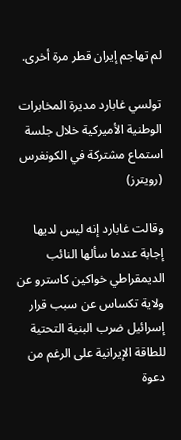لم تهاجم إيران قطر مرة أخرى.

تولسي غابارد ‌مديرة المخابرات الوطنية الأميركية خلال جلسة استماع مشتركة في الكونغرس (رويترز)

وقالت غابارد إنه ليس لديها إجابة عندما سألها النائب الديمقراطي خواكين كاسترو عن ولاية تكساس عن سبب قرار إسرائيل ضرب البنية التحتية للطاقة الإيرانية على الرغم من دعوة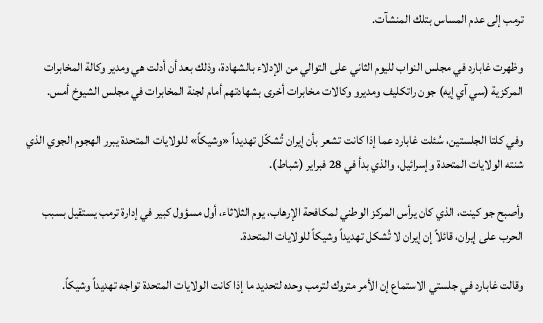ترمب إلى عدم المساس بتلك المنشآت.

وظهرت غابارد في مجلس النواب لليوم الثاني على التوالي من الإدلاء بالشهادة، وذلك بعد أن أدلت هي ومدير وكالة المخابرات المركزية (سي آي إيه) جون راتكليف ومديرو وكالات مخابرات أخرى بشهادتهم أمام لجنة المخابرات في مجلس الشيوخ أمس.

وفي كلتا الجلستين، سُئلت غابارد عما إذا كانت تشعر بأن إيران تُشكّل تهديداً «وشيكاً» للولايات المتحدة يبرر الهجوم الجوي الذي شنته الولايات المتحدة وإسرائيل، والذي بدأ في 28 فبراير (شباط).

وأصبح جو كينت، الذي كان يرأس المركز الوطني لمكافحة الإرهاب، يوم الثلاثاء، أول مسؤول كبير في إدارة ترمب يستقيل بسبب الحرب على إيران، قائلاً إن إيران لا تُشكل تهديداً وشيكاً للولايات المتحدة.

وقالت غابارد في جلستي الاستماع إن الأمر متروك لترمب وحده لتحديد ما إذا كانت الولايات المتحدة تواجه تهديداً وشيكاً.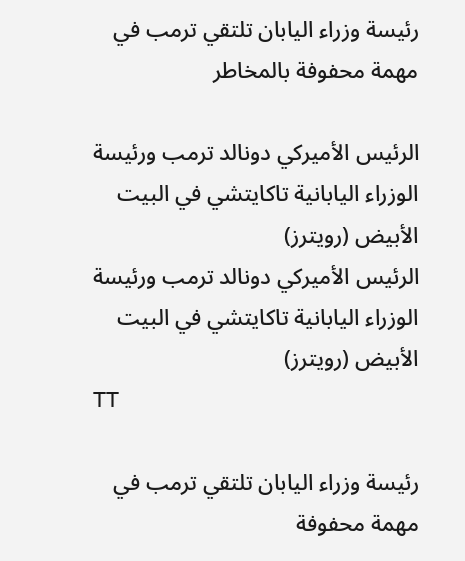رئيسة وزراء اليابان تلتقي ترمب في مهمة محفوفة بالمخاطر

الرئيس الأميركي دونالد ترمب ورئيسة الوزراء اليابانية تاكايتشي في البيت الأبيض (رويترز)
الرئيس الأميركي دونالد ترمب ورئيسة الوزراء اليابانية تاكايتشي في البيت الأبيض (رويترز)
TT

رئيسة وزراء اليابان تلتقي ترمب في مهمة محفوفة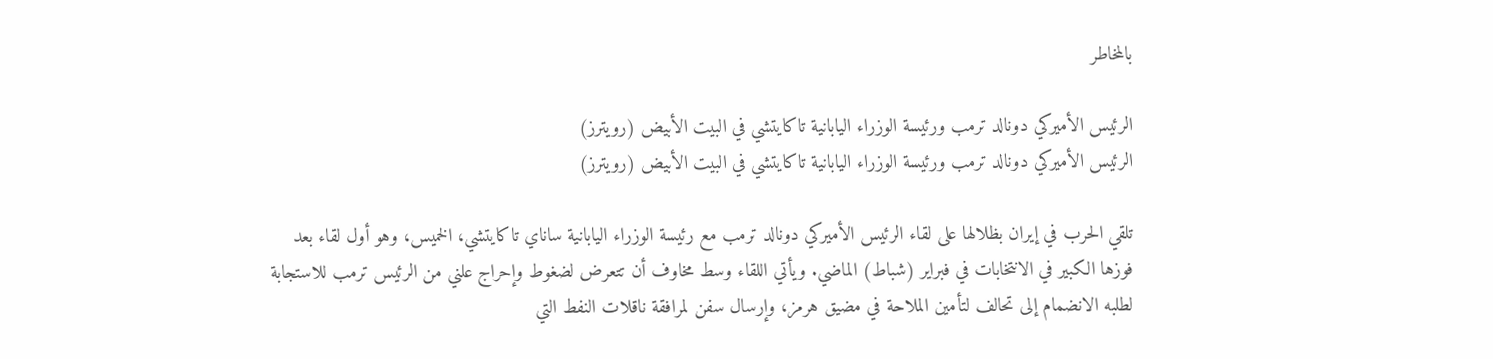بالمخاطر

الرئيس الأميركي دونالد ترمب ورئيسة الوزراء اليابانية تاكايتشي في البيت الأبيض (رويترز)
الرئيس الأميركي دونالد ترمب ورئيسة الوزراء اليابانية تاكايتشي في البيت الأبيض (رويترز)

تلقي الحرب في إيران بظلالها على لقاء الرئيس الأميركي دونالد ترمب مع رئيسة الوزراء اليابانية ساناي تاكايتشي، الخميس، وهو أول لقاء بعد فوزها الكبير في الانتخابات في فبراير (شباط) الماضي. ويأتي اللقاء وسط مخاوف أن تتعرض لضغوط وإحراج علني من الرئيس ترمب للاستجابة لطلبه الانضمام إلى تحالف لتأمين الملاحة في مضيق هرمز، وإرسال سفن لمرافقة ناقلات النفط التي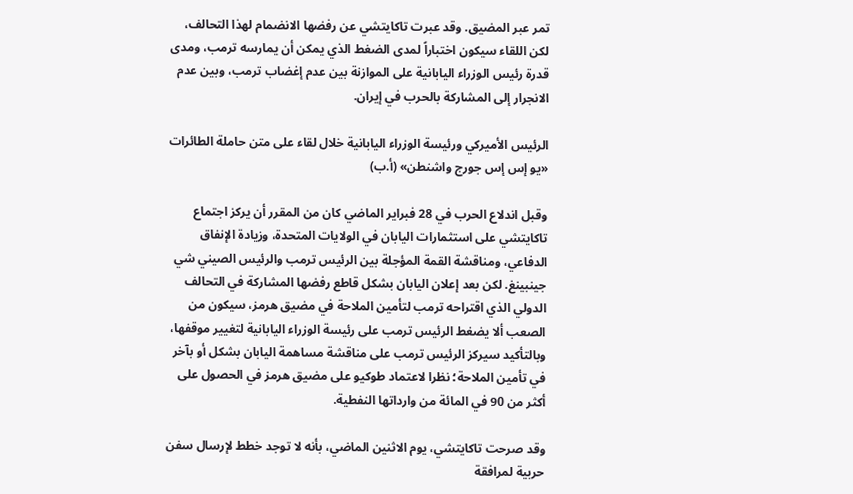تمر عبر المضيق. وقد عبرت تاكايتشي عن رفضها الانضمام لهذا التحالف، لكن اللقاء سيكون اختباراً لمدى الضغط الذي يمكن أن يمارسه ترمب، ومدى قدرة رئيس الوزراء اليابانية على الموازنة بين عدم إغضاب ترمب، وبين عدم الانجرار إلى المشاركة بالحرب في إيران.

الرئيس الأميركي ورئيسة الوزراء اليابانية خلال لقاء على متن حاملة الطائرات «يو إس إس جورج واشنطن» (أ.ب)

وقبل اندلاع الحرب في 28 فبراير الماضي كان من المقرر أن يركز اجتماع تاكايتشي على استثمارات اليابان في الولايات المتحدة، وزيادة الإنفاق الدفاعي، ومناقشة القمة المؤجلة بين الرئيس ترمب والرئيس الصيني شي جينبينغ. لكن بعد إعلان اليابان بشكل قاطع رفضها المشاركة في التحالف الدولي الذي اقتراحه ترمب لتأمين الملاحة في مضيق هرمز، سيكون من الصعب ألا يضغط الرئيس ترمب على رئيسة الوزراء اليابانية لتغيير موقفها، وبالتأكيد سيركز الرئيس ترمب على مناقشة مساهمة اليابان بشكل أو بآخر في تأمين الملاحة؛ نظرا لاعتماد طوكيو على مضيق هرمز في الحصول على أكثر من 90 في المائة من وارداتها النفطية.

وقد صرحت تاكايتشي، يوم الاثنين الماضي، بأنه لا توجد خطط لإرسال سفن حربية لمرافقة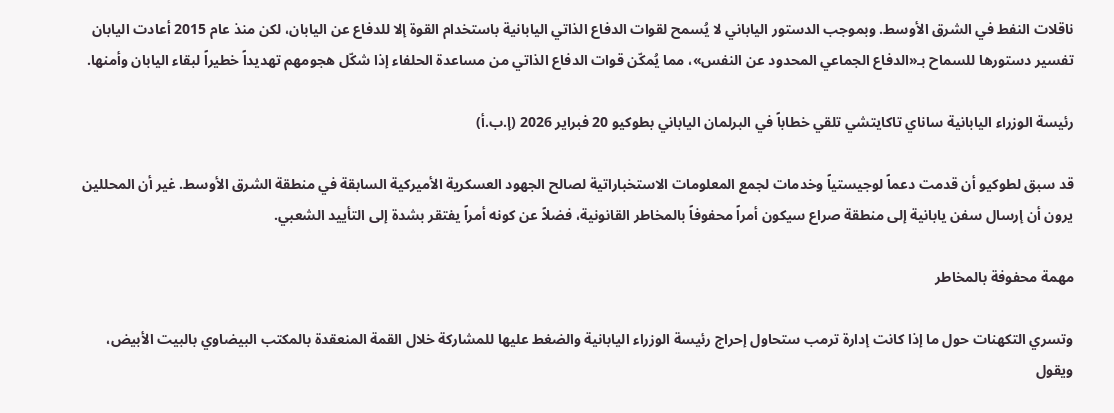ناقلات النفط في الشرق الأوسط. وبموجب الدستور الياباني لا يُسمح لقوات الدفاع الذاتي اليابانية باستخدام القوة إلا للدفاع عن اليابان، لكن منذ عام 2015 أعادت اليابان تفسير دستورها للسماح بـ«الدفاع الجماعي المحدود عن النفس»، مما يُمكّن قوات الدفاع الذاتي من مساعدة الحلفاء إذا شكّل هجومهم تهديداً خطيراً لبقاء اليابان وأمنها.

رئيسة الوزراء اليابانية ساناي تاكايتشي تلقي خطاباً في البرلمان الياباني بطوكيو 20 فبراير 2026 (إ.ب.أ)

قد سبق لطوكيو أن قدمت دعماً لوجيستياً وخدمات لجمع المعلومات الاستخباراتية لصالح الجهود العسكرية الأميركية السابقة في منطقة الشرق الأوسط. غير أن المحللين يرون أن إرسال سفن يابانية إلى منطقة صراع سيكون أمراً محفوفاً بالمخاطر القانونية، فضلاً عن كونه أمراً يفتقر بشدة إلى التأييد الشعبي.

مهمة محفوفة بالمخاطر

وتسري التكهنات حول ما إذا كانت إدارة ترمب ستحاول إحراج رئيسة الوزراء اليابانية والضغط عليها للمشاركة خلال القمة المنعقدة بالمكتب البيضاوي بالبيت الأبيض، ويقول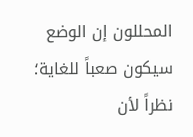المحللون إن الوضع سيكون صعباً للغاية؛ نظراً لأن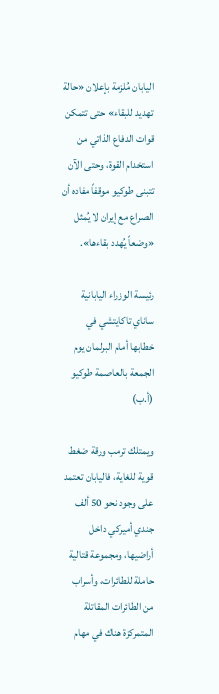اليابان مُلزمة بإعلان «حالة تهديد للبقاء» حتى تتمكن قوات الدفاع الذاتي من استخدام القوة، وحتى الآن تتبنى طوكيو موقفاً مفاده أن الصراع مع إيران لا يُمثل «وضعاً يُهدد بقاءها».

رئيسة الوزراء اليابانية ساناي تاكايتشي في خطابها أمام البرلمان يوم الجمعة بالعاصمة طوكيو (أ.ب)

ويمتلك ترمب ورقة ضغط قوية للغاية، فاليابان تعتمد على وجود نحو 50 ألف جندي أميركي داخل أراضيها، ومجموعة قتالية حاملة للطائرات، وأسراب من الطائرات المقاتلة المتمركزة هناك في مهام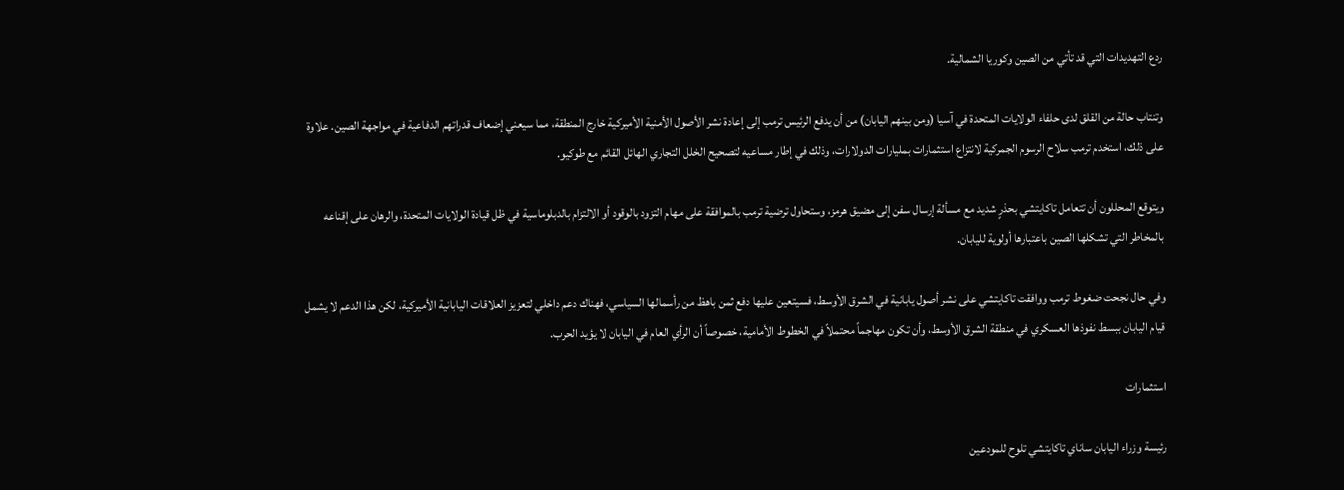ردع التهديدات التي قد تأتي من الصين وكوريا الشمالية.

وتنتاب حالة من القلق لدى حلفاء الولايات المتحدة في آسيا (ومن بينهم اليابان) من أن يدفع الرئيس ترمب إلى إعادة نشر الأصول الأمنية الأميركية خارج المنطقة، مما سيعني إضعاف قدراتهم الدفاعية في مواجهة الصين. علاوة على ذلك، استخدم ترمب سلاح الرسوم الجمركية لانتزاع استثمارات بمليارات الدولارات، وذلك في إطار مساعيه لتصحيح الخلل التجاري الهائل القائم مع طوكيو.

ويتوقع المحللون أن تتعامل تاكايتشي بحذرٍ شديد مع مسألة إرسال سفن إلى مضيق هرمز، وستحاول ترضية ترمب بالموافقة على مهام التزود بالوقود أو الالتزام بالدبلوماسية في ظل قيادة الولايات المتحدة، والرهان على إقناعه بالمخاطر التي تشكلها الصين باعتبارها أولوية لليابان.

وفي حال نجحت ضغوط ترمب ووافقت تاكايتشي على نشر أصول يابانية في الشرق الأوسط، فسيتعين عليها دفع ثمن باهظ من رأسمالها السياسي، فهناك دعم داخلي لتعزيز العلاقات اليابانية الأميركية، لكن هذا الدعم لا يشمل قيام اليابان ببسط نفوذها العسكري في منطقة الشرق الأوسط، وأن تكون مهاجماً محتملاً في الخطوط الأمامية، خصوصاً أن الرأي العام في اليابان لا يؤيد الحرب.

استثمارات

رئيسة وزراء اليابان ساناي تاكايتشي تلوح للمودعين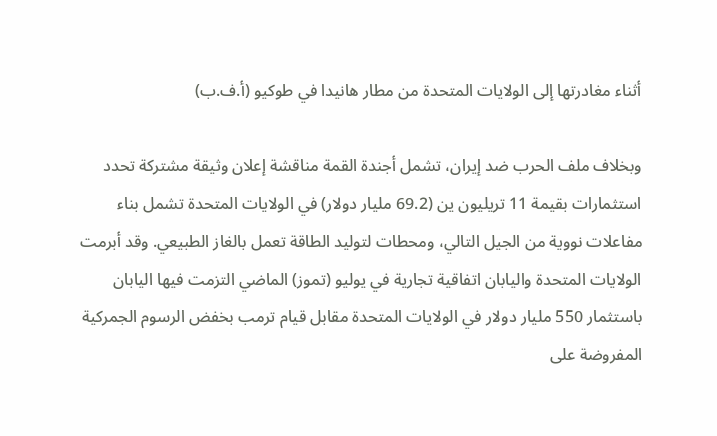أثناء مغادرتها إلى الولايات المتحدة من مطار هانيدا في طوكيو (أ.ف.ب)

وبخلاف ملف الحرب ضد إيران، تشمل أجندة القمة مناقشة إعلان وثيقة مشتركة تحدد استثمارات بقيمة 11 تريليون ين (69.2 مليار دولار) في الولايات المتحدة تشمل بناء مفاعلات نووية من الجيل التالي، ومحطات لتوليد الطاقة تعمل بالغاز الطبيعي. وقد أبرمت الولايات المتحدة واليابان اتفاقية تجارية في يوليو (تموز) الماضي التزمت فيها اليابان باستثمار 550 مليار دولار في الولايات المتحدة مقابل قيام ترمب بخفض الرسوم الجمركية المفروضة على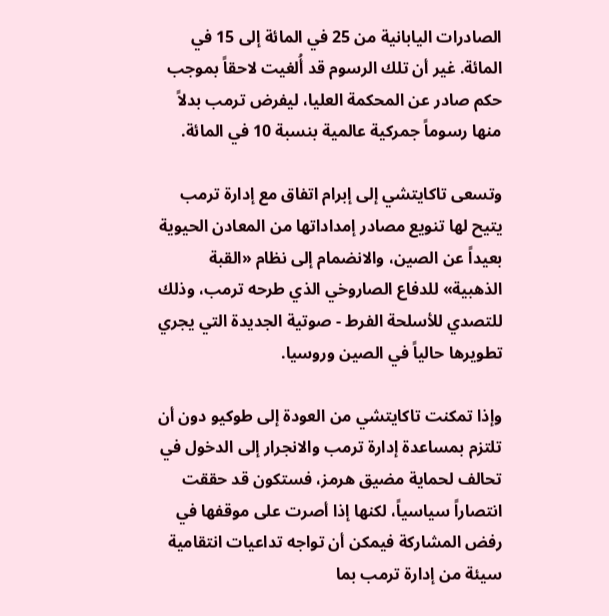الصادرات اليابانية من 25 في المائة إلى 15 في المائة. غير أن تلك الرسوم قد أُلغيت لاحقاً بموجب حكم صادر عن المحكمة العليا، ليفرض ترمب بدلاً منها رسوماً جمركية عالمية بنسبة 10 في المائة.

وتسعى تاكايتشي إلى إبرام اتفاق مع إدارة ترمب يتيح لها تنويع مصادر إمداداتها من المعادن الحيوية بعيداً عن الصين، والانضمام إلى نظام «القبة الذهبية» للدفاع الصاروخي الذي طرحه ترمب، وذلك للتصدي للأسلحة الفرط - صوتية الجديدة التي يجري تطويرها حالياً في الصين وروسيا.

وإذا تمكنت تاكايتشي من العودة إلى طوكيو دون أن تلتزم بمساعدة إدارة ترمب والانجرار إلى الدخول في تحالف لحماية مضيق هرمز، فستكون قد حققت انتصاراً سياسياً، لكنها إذا أصرت على موقفها في رفض المشاركة فيمكن أن تواجه تداعيات انتقامية سيئة من إدارة ترمب بما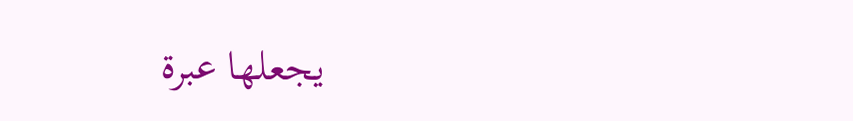يجعلها عبرة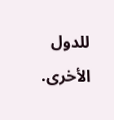للدول الأخرى.